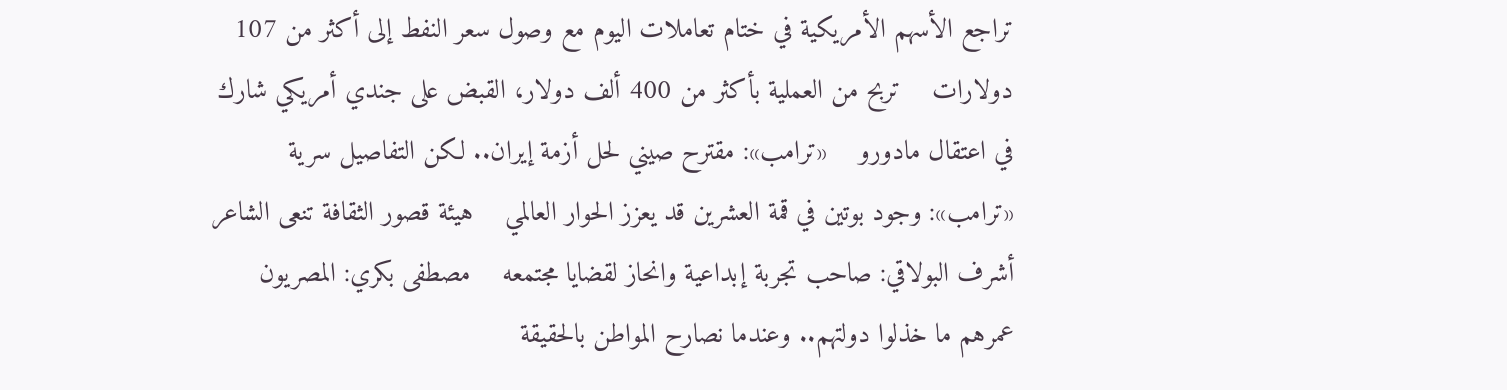تراجع الأسهم الأمريكية في ختام تعاملات اليوم مع وصول سعر النفط إلى أكثر من 107 دولارات    تربح من العملية بأكثر من 400 ألف دولار، القبض على جندي أمريكي شارك في اعتقال مادورو    «ترامب»: مقترح صيني لحل أزمة إيران.. لكن التفاصيل سرية    «ترامب»: وجود بوتين في قمة العشرين قد يعزز الحوار العالمي    هيئة قصور الثقافة تنعى الشاعر أشرف البولاقي: صاحب تجربة إبداعية وانحاز لقضايا مجتمعه    مصطفى بكري: المصريون عمرهم ما خذلوا دولتهم.. وعندما نصارح المواطن بالحقيقة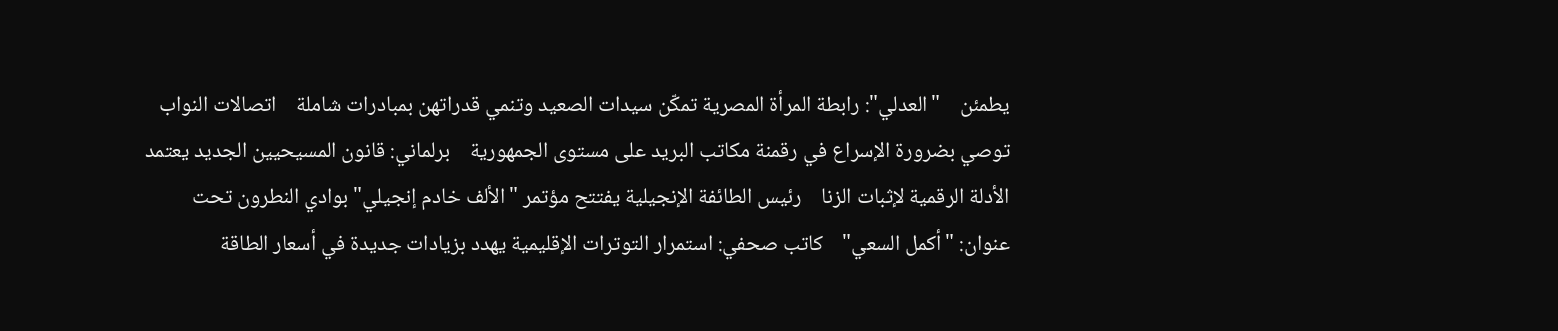يطمئن    "العدلي": رابطة المرأة المصرية تمكّن سيدات الصعيد وتنمي قدراتهن بمبادرات شاملة    اتصالات النواب توصي بضرورة الإسراع في رقمنة مكاتب البريد على مستوى الجمهورية    برلماني: قانون المسيحيين الجديد يعتمد الأدلة الرقمية لإثبات الزنا    رئيس الطائفة الإنجيلية يفتتح مؤتمر "الألف خادم إنجيلي" بوادي النطرون تحت عنوان: "أكمل السعي"    كاتب صحفي: استمرار التوترات الإقليمية يهدد بزيادات جديدة في أسعار الطاقة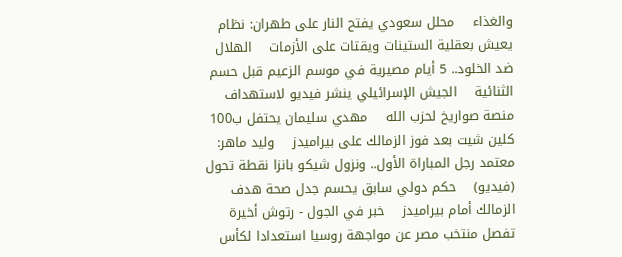والغذاء    محلل سعودي يفتح النار على طهران: نظام يعيش بعقلية الستينات ويقتات على الأزمات    الهلال ضد الخلود.. 5 أيام مصيرية في موسم الزعيم قبل حسم الثنائية    الجيش الإسرائيلي ينشر فيديو لاستهداف منصة صواريخ لحزب الله    مهدي سليمان يحتفل ب100 كلين شيت بعد فوز الزمالك على بيراميدز    وليد ماهر: معتمد رجل المباراة الأول.. ونزول شيكو بانزا نقطة تحول (فيديو)    حكم دولي سابق يحسم جدل صحة هدف الزمالك أمام بيراميدز    خبر في الجول - رتوش أخيرة تفصل منتخب مصر عن مواجهة روسيا استعدادا لكأس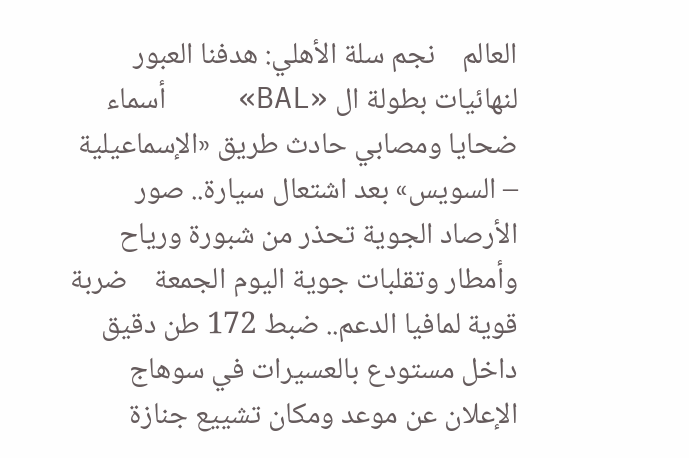العالم    نجم سلة الأهلي: هدفنا العبور لنهائيات بطولة ال «BAL»    أسماء ضحايا ومصابي حادث طريق «الإسماعيلية – السويس» بعد اشتعال سيارة.. صور    الأرصاد الجوية تحذر من شبورة ورياح وأمطار وتقلبات جوية اليوم الجمعة    ضربة قوية لمافيا الدعم.. ضبط 172 طن دقيق داخل مستودع بالعسيرات في سوهاج    الإعلان عن موعد ومكان تشييع جنازة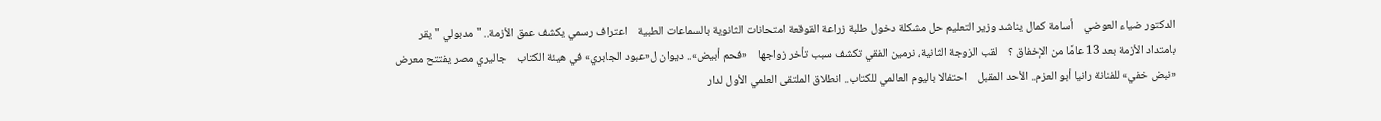الدكتور ضياء العوضي    أسامة كمال يناشد وزير التعليم حل مشكلة دخول طلبة زراعة القوقعة امتحانات الثانوية بالسماعات الطبية    اعتراف رسمي يكشف عمق الأزمة.. "مدبولي " يقر بامتداد الأزمة بعد 13 عامًا من الإخفاق ؟    لقب الزوجة الثانية، نرمين الفقي تكشف سبب تأخر زواجها    «فحم أبيض».. ديوان ل«عبود الجابري» في هيئة الكتاب    جاليري مصر يفتتح معرض «نبض خفي» للفنانة رانيا أبو العزم.. الأحد المقبل    احتفالا باليوم العالمي للكتاب.. انطلاق الملتقى العلمي الأول لدار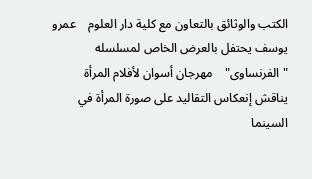الكتب والوثائق بالتعاون مع كلية دار العلوم    عمرو يوسف يحتفل بالعرض الخاص لمسلسله "الفرنساوى"    مهرجان أسوان لأفلام المرأة يناقش إنعكاس التقاليد على صورة المرأة في السينما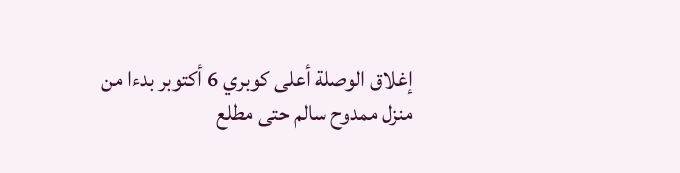إغلاق الوصلة أعلى كوبري 6 أكتوبر بدءا من منزل ممدوح سالم حتى مطلع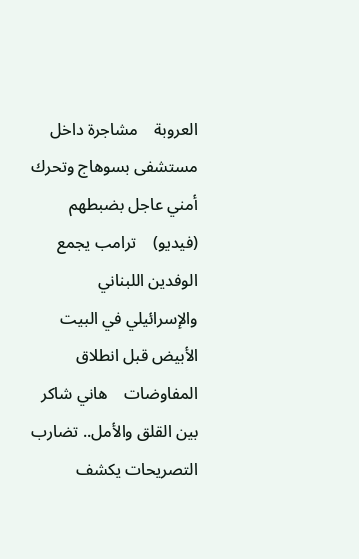العروبة    مشاجرة داخل مستشفى بسوهاج وتحرك أمني عاجل بضبطهم (فيديو)    ترامب يجمع الوفدين اللبناني والإسرائيلي في البيت الأبيض قبل انطلاق المفاوضات    هاني شاكر بين القلق والأمل.. تضارب التصريحات يكشف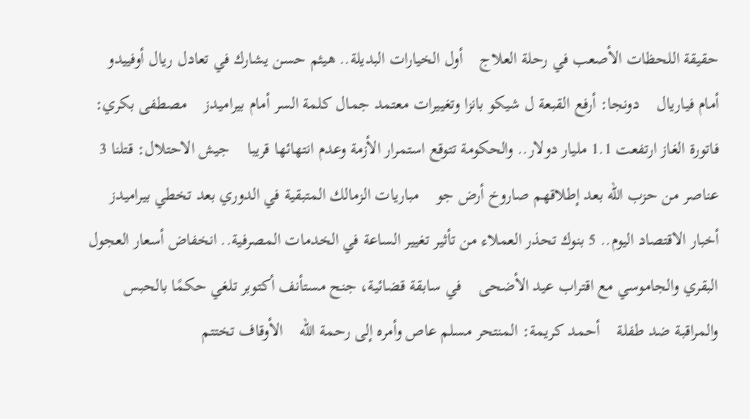حقيقة اللحظات الأصعب في رحلة العلاج    أول الخيارات البديلة.. هيثم حسن يشارك في تعادل ريال أوفييدو أمام فياريال    دونجا: أرفع القبعة ل شيكو بانزا وتغييرات معتمد جمال كلمة السر أمام بيراميدز    مصطفى بكري: فاتورة الغاز ارتفعت 1.1 مليار دولار.. والحكومة تتوقع استمرار الأزمة وعدم انتهائها قريبا    جيش الاحتلال: قتلنا 3 عناصر من حزب الله بعد إطلاقهم صاروخ أرض جو    مباريات الزمالك المتبقية في الدوري بعد تخطي بيراميدز    أخبار الاقتصاد اليوم.. 5 بنوك تحذر العملاء من تأثير تغيير الساعة في الخدمات المصرفية.. انخفاض أسعار العجول البقري والجاموسي مع اقتراب عيد الأضحى    في سابقة قضائية، جنح مستأنف أكتوبر تلغي حكمًا بالحبس والمراقبة ضد طفلة    أحمد كريمة: المنتحر مسلم عاص وأمره إلى رحمة الله    الأوقاف تختتم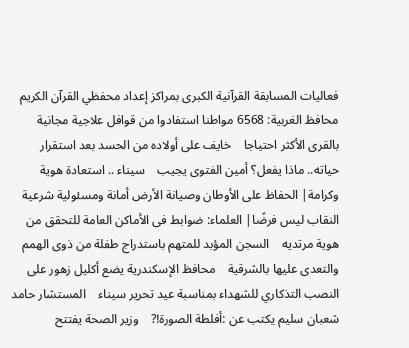فعاليات المسابقة القرآنية الكبرى بمراكز إعداد محفظي القرآن الكريم    محافظ الغربية: 6568 مواطنا استفادوا من قوافل علاجية مجانية بالقرى الأكثر احتياجا    خايف على أولاده من الحسد بعد استقرار حياته.. ماذا يفعل؟ أمين الفتوى يجيب    سيناء .. استعادة هوية وكرامة| الحفاظ على الأوطان وصيانة الأرض أمانة ومسئولية شرعية    النقاب ليس فرضًا| العلماء: ضوابط فى الأماكن العامة للتحقق من هوية مرتديه    السجن المؤبد للمتهم باستدراج طفلة من ذوى الهمم والتعدى عليها بالشرقية    محافظ الإسكندرية يضع أكليل زهور على النصب التذكاري للشهداء بمناسبة عيد تحرير سيناء    المستشار حامد شعبان سليم يكتب عن :أفلطة الصورة!?    وزير الصحة يفتتح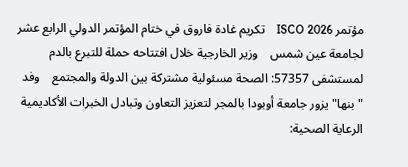مؤتمر ISCO 2026    تكريم غادة فاروق في ختام المؤتمر الدولي الرابع عشر لجامعة عين شمس    وزير الخارجية خلال افتتاحه حملة للتبرع بالدم لمستشفى 57357: الصحة مسئولية مشتركة بين الدولة والمجتمع    وفد "بنها" يزور جامعة أوبودا بالمجر لتعزيز التعاون وتبادل الخبرات الأكاديمية    الرعاية الصحية: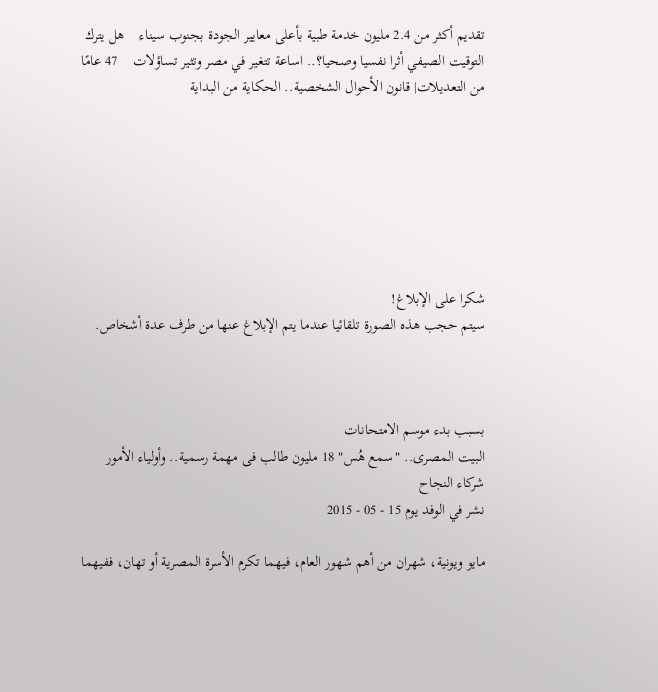تقديم أكثر من 2.4 مليون خدمة طبية بأعلى معايير الجودة بجنوب سيناء    هل يترك التوقيت الصيفي أثرا نفسيا وصحيا؟.. اساعة تتغير في مصر وتثير تساؤلات    47 عامًا من التعديلات| قانون الأحوال الشخصية.. الحكاية من البداية







شكرا على الإبلاغ!
سيتم حجب هذه الصورة تلقائيا عندما يتم الإبلاغ عنها من طرف عدة أشخاص.



بسبب بدء موسم الامتحانات
البيت المصرى.. "سمع هُس" 18 مليون طالب فى مهمة رسمية.. وأولياء الأمور شركاء النجاح
نشر في الوفد يوم 15 - 05 - 2015

مايو ويونية، شهران من أهم شهور العام، فيهما تكرم الأسرة المصرية أو تهان، ففيهما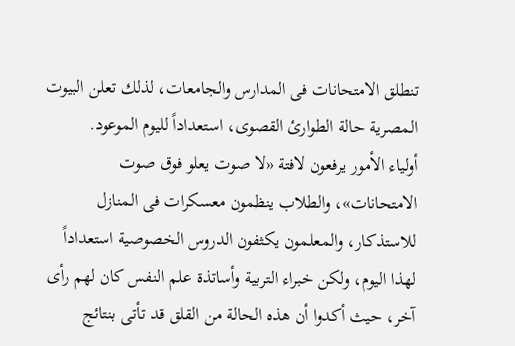تنطلق الامتحانات فى المدارس والجامعات، لذلك تعلن البيوت المصرية حالة الطوارئ القصوى، استعداداً لليوم الموعود.
أولياء الأمور يرفعون لافتة «لا صوت يعلو فوق صوت الامتحانات»، والطلاب ينظمون معسكرات فى المنازل للاستذكار، والمعلمون يكثفون الدروس الخصوصية استعداداً لهذا اليوم، ولكن خبراء التربية وأساتذة علم النفس كان لهم رأى آخر، حيث أكدوا أن هذه الحالة من القلق قد تأتى بنتائج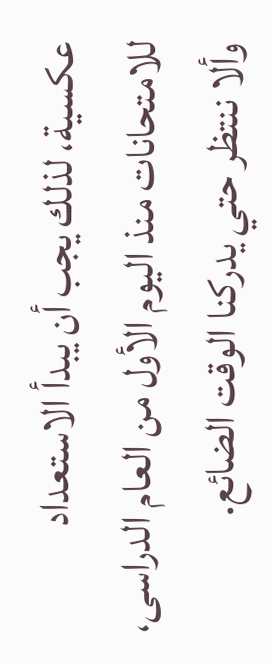عكسية، لذلك يجب أن يبدأ الاستعداد للامتحانات منذ اليوم الأول من العام الدراسى، وألا ننتظر حتي يدركنا الوقت الضائع.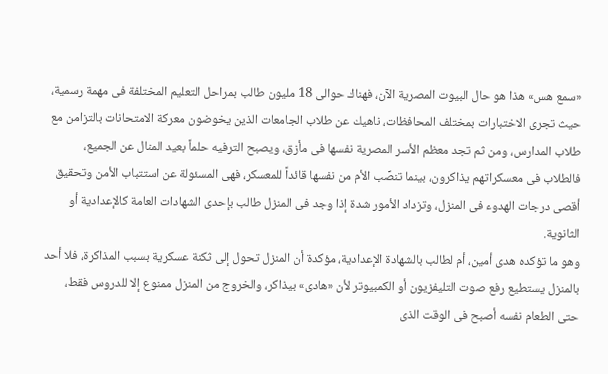«سمع هس» هذا هو حال البيوت المصرية الآن، فهناك حوالى 18 مليون طالب بمراحل التعليم المختلفة فى مهمة رسمية، حيث تجرى الاختبارات بمختلف المحافظات، ناهيك عن طلاب الجامعات الذين يخوضون معركة الامتحانات بالتزامن مع طلاب المدارس، ومن ثم تجد معظم الأسر المصرية نفسها فى مأزق، ويصبح الترفيه حلماً بعيد المنال عن الجميع، فالطلاب فى معسكراتهم يذاكرون، بينما تنصِّب الأم من نفسها قائداً للمعسكر، فهى المسئولة عن استتباب الأمن وتحقيق أقصى درجات الهدوء فى المنزل، وتزداد الأمور شدة إذا وجد فى المنزل طالب بإحدى الشهادات العامة كالإعدادية أو الثانوية.
وهو ما تؤكده هدى أمين، أم لطالب بالشهادة الإعدادية، مؤكدة أن المنزل تحول إلى ثكنة عسكرية بسبب المذاكرة، فلا أحد بالمنزل يستطيع رفع صوت التليفزيون أو الكمبيوتر لأن «هادى» بيذاكر، والخروج من المنزل ممنوع إلا للدروس فقط، حتى الطعام نفسه أصبح فى الوقت الذى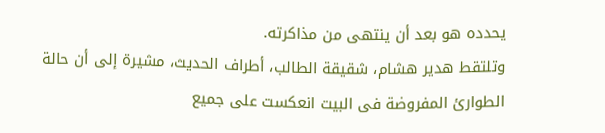يحدده هو بعد أن ينتهى من مذاكرته.
وتلتقط هدير هشام، شقيقة الطالب، أطراف الحديث، مشيرة إلى أن حالة الطوارئ المفروضة فى البيت انعكست على جميع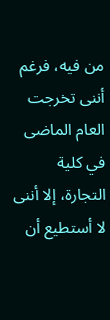من فيه، فرغم أننى تخرجت العام الماضى في كلية التجارة، إلا أننى لا أستطيع أن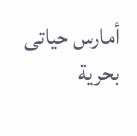أمارس حياتى بحرية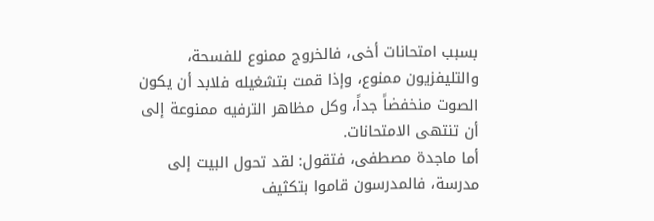بسبب امتحانات أخى، فالخروج ممنوع للفسحة، والتليفزيون ممنوع، وإذا قمت بتشغيله فلابد أن يكون الصوت منخفضاً جداً، وكل مظاهر الترفيه ممنوعة إلى أن تنتهى الامتحانات.
أما ماجدة مصطفى، فتقول: لقد تحول البيت إلى مدرسة، فالمدرسون قاموا بتكثيف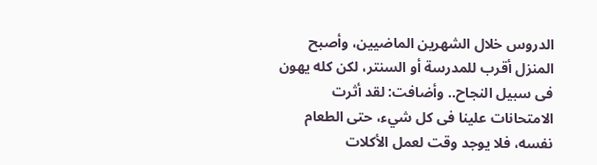الدروس خلال الشهرين الماضيين، وأصبح المنزل أقرب للمدرسة أو السنتر، لكن كله يهون فى سبيل النجاح.. وأضافت: لقد أثرت الامتحانات علينا فى كل شيء، حتى الطعام نفسه، فلا يوجد وقت لعمل الأكلات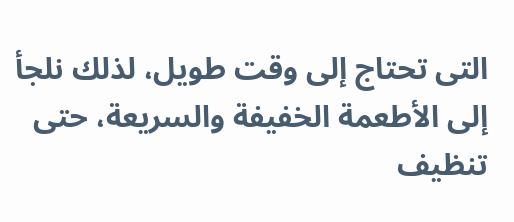التى تحتاج إلى وقت طويل، لذلك نلجأ إلى الأطعمة الخفيفة والسريعة، حتى تنظيف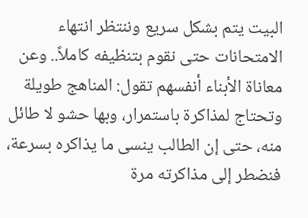البيت يتم بشكل سريع وننتظر انتهاء الامتحانات حتى نقوم بتنظيفه كاملاً.. وعن معاناة الأبناء أنفسهم تقول: المناهج طويلة وتحتاج لمذاكرة باستمرار، وبها حشو لا طائل منه، حتى إن الطالب ينسى ما يذاكره بسرعة، فنضطر إلى مذاكرته مرة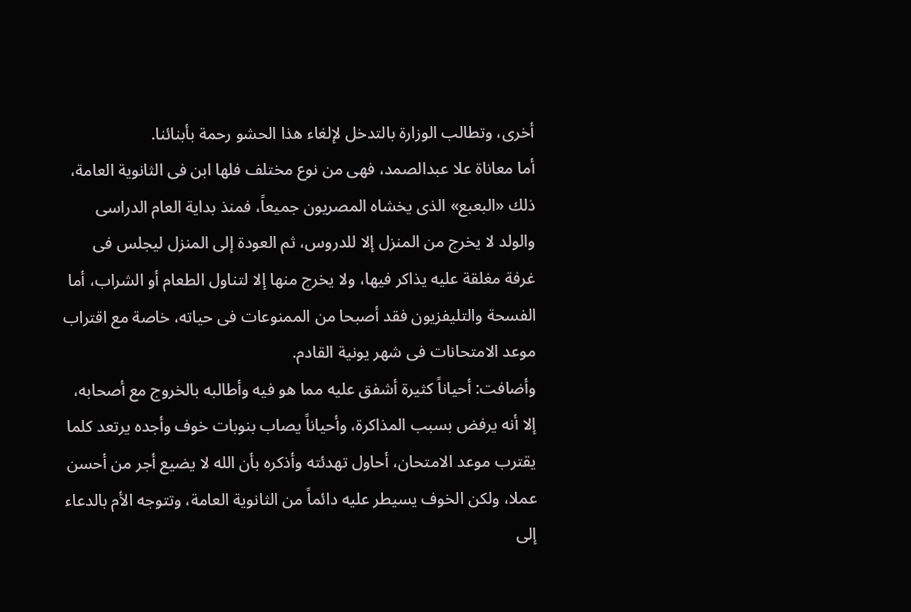أخرى، وتطالب الوزارة بالتدخل لإلغاء هذا الحشو رحمة بأبنائنا.
أما معاناة علا عبدالصمد، فهى من نوع مختلف فلها ابن فى الثانوية العامة، ذلك «البعبع» الذى يخشاه المصريون جميعاً، فمنذ بداية العام الدراسى والولد لا يخرج من المنزل إلا للدروس، ثم العودة إلى المنزل ليجلس فى غرفة مغلقة عليه يذاكر فيها، ولا يخرج منها إلا لتناول الطعام أو الشراب، أما الفسحة والتليفزيون فقد أصبحا من الممنوعات فى حياته، خاصة مع اقتراب موعد الامتحانات فى شهر يونية القادم.
وأضافت: أحياناً كثيرة أشفق عليه مما هو فيه وأطالبه بالخروج مع أصحابه، إلا أنه يرفض بسبب المذاكرة، وأحياناً يصاب بنوبات خوف وأجده يرتعد كلما يقترب موعد الامتحان، أحاول تهدئته وأذكره بأن الله لا يضيع أجر من أحسن عملا، ولكن الخوف يسيطر عليه دائماً من الثانوية العامة، وتتوجه الأم بالدعاء إلى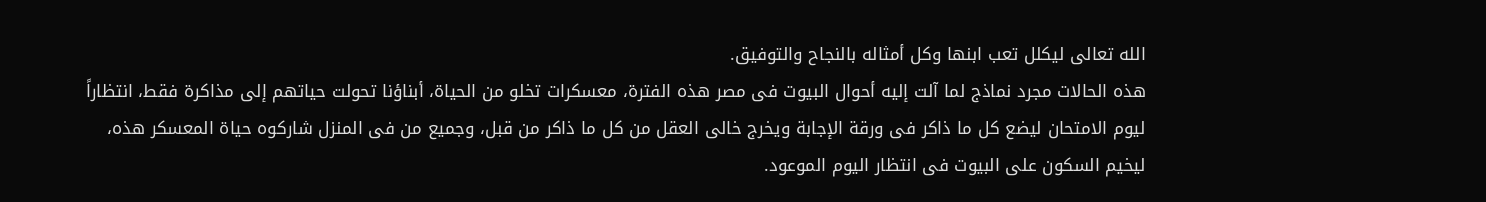الله تعالى ليكلل تعب ابنها وكل أمثاله بالنجاح والتوفيق.
هذه الحالات مجرد نماذج لما آلت إليه أحوال البيوت فى مصر هذه الفترة، معسكرات تخلو من الحياة، أبناؤنا تحولت حياتهم إلى مذاكرة فقط، انتظاراً ليوم الامتحان ليضع كل ما ذاكر فى ورقة الإجابة ويخرج خالى العقل من كل ما ذاكر من قبل، وجميع من فى المنزل شاركوه حياة المعسكر هذه، ليخيم السكون على البيوت فى انتظار اليوم الموعود.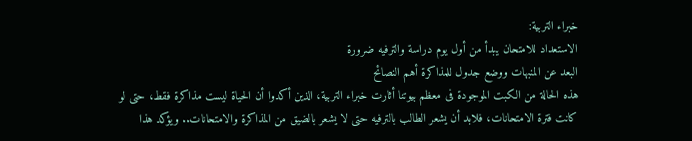خبراء التربية:
الاستعداد للامتحان يبدأ من أول يوم دراسة والترفيه ضرورة
البعد عن المنبهات ووضع جدول للمذاكرة أهم النصائح
هذه الحالة من الكبت الموجودة فى معظم بيوتنا أثارت خبراء التربية، الذين أكدوا أن الحياة ليست مذاكرة فقط، حتى لو كانت فترة الامتحانات، فلابد أن يشعر الطالب بالترفيه حتى لا يشعر بالضيق من المذاكرة والامتحانات.. ويؤكد هذا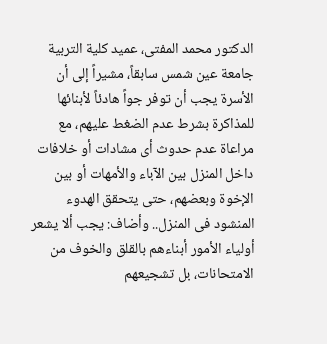الدكتور محمد المفتى، عميد كلية التربية جامعة عين شمس سابقاً، مشيراً إلى أن الأسرة يجب أن توفر جواً هادئاً لأبنائها للمذاكرة بشرط عدم الضغط عليهم، مع مراعاة عدم حدوث أى مشادات أو خلافات داخل المنزل بين الآباء والأمهات أو بين الإخوة وبعضهم، حتى يتحقق الهدوء المنشود فى المنزل.. وأضاف: يجب ألا يشعر أولياء الأمور أبناءهم بالقلق والخوف من الامتحانات، بل تشجيعهم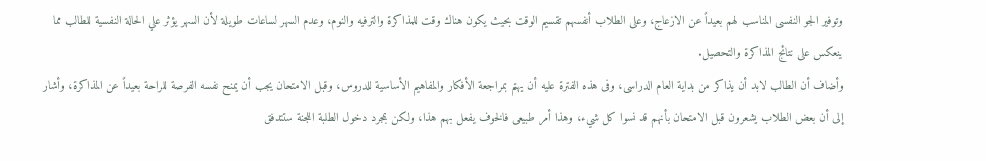وتوفير الجو النفسى المناسب لهم بعيداً عن الازعاج، وعلى الطلاب أنفسهم تقسيم الوقت بحيث يكون هناك وقت للمذاكرة والترفيه والنوم، وعدم السهر لساعات طويلة لأن السهر يؤثر علي الحالة النفسية للطالب مما ينعكس على نتائج المذاكرة والتحصيل.
وأضاف أن الطالب لابد أن يذاكر من بداية العام الدراسى، وفى هذه الفترة عليه أن يهتم بمراجعة الأفكار والمفاهيم الأساسية للدروس، وقبل الامتحان يجب أن يمنح نفسه الفرصة للراحة بعيداً عن المذاكرة، وأشار إلى أن بعض الطلاب يشعرون قبل الامتحان بأنهم قد نسوا كل شيء، وهذا أمر طبيعى فالخوف يفعل بهم هذا، ولكن بمجرد دخول الطلبة اللجنة ستتدفق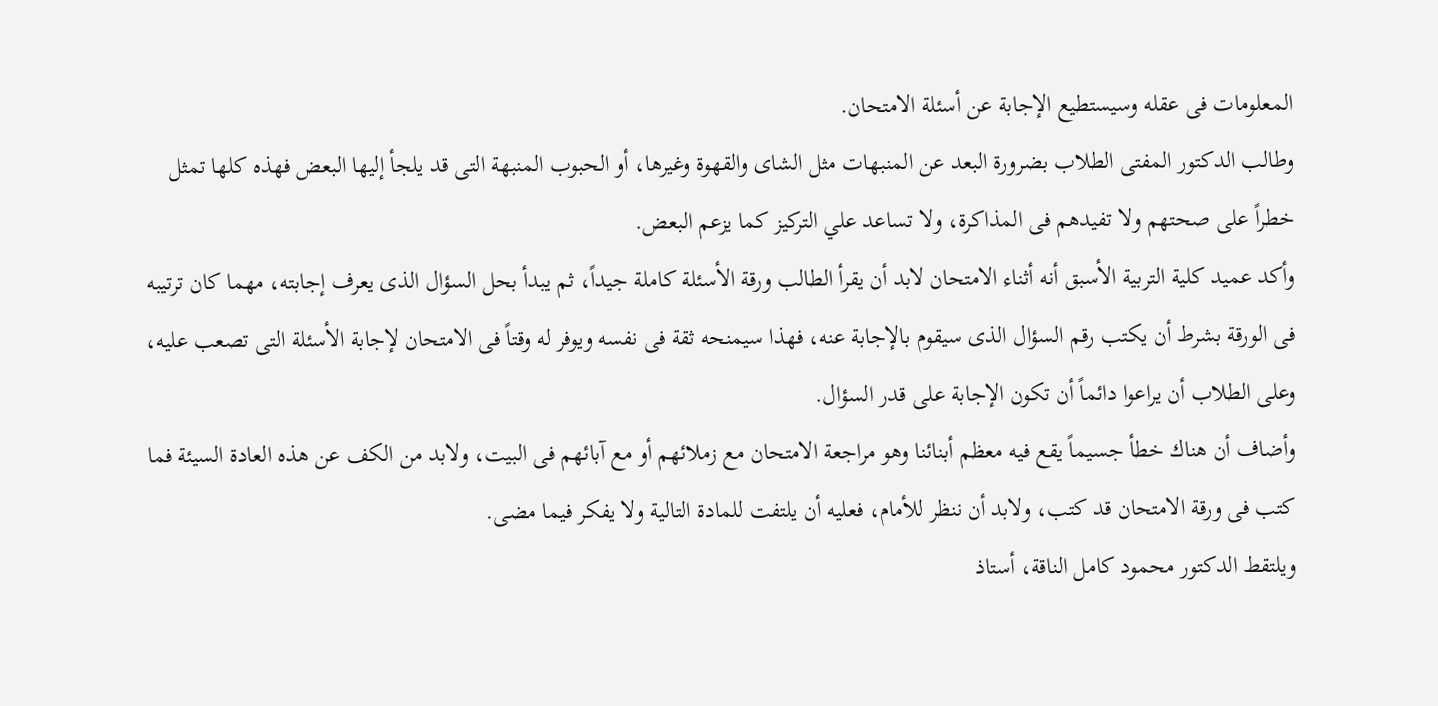المعلومات فى عقله وسيستطيع الإجابة عن أسئلة الامتحان.
وطالب الدكتور المفتى الطلاب بضرورة البعد عن المنبهات مثل الشاى والقهوة وغيرها، أو الحبوب المنبهة التى قد يلجأ إليها البعض فهذه كلها تمثل خطراً على صحتهم ولا تفيدهم فى المذاكرة، ولا تساعد علي التركيز كما يزعم البعض.
وأكد عميد كلية التربية الأسبق أنه أثناء الامتحان لابد أن يقرأ الطالب ورقة الأسئلة كاملة جيداً، ثم يبدأ بحل السؤال الذى يعرف إجابته، مهما كان ترتيبه فى الورقة بشرط أن يكتب رقم السؤال الذى سيقوم بالإجابة عنه، فهذا سيمنحه ثقة فى نفسه ويوفر له وقتاً فى الامتحان لإجابة الأسئلة التى تصعب عليه، وعلى الطلاب أن يراعوا دائماً أن تكون الإجابة على قدر السؤال.
وأضاف أن هناك خطأ جسيماً يقع فيه معظم أبنائنا وهو مراجعة الامتحان مع زملائهم أو مع آبائهم فى البيت، ولابد من الكف عن هذه العادة السيئة فما كتب فى ورقة الامتحان قد كتب، ولابد أن ننظر للأمام، فعليه أن يلتفت للمادة التالية ولا يفكر فيما مضى.
ويلتقط الدكتور محمود كامل الناقة، أستاذ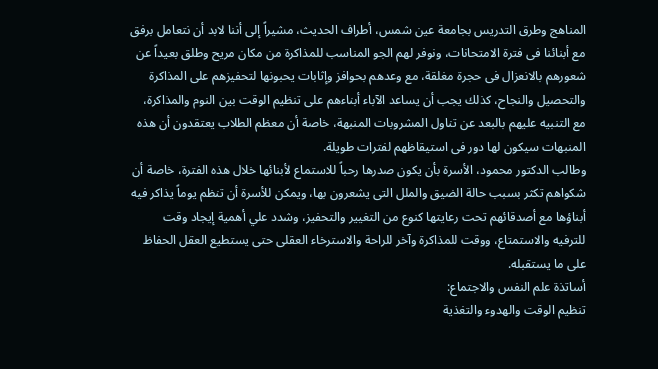المناهج وطرق التدريس بجامعة عين شمس، أطراف الحديث، مشيراً إلى أننا لابد أن نتعامل برفق مع أبنائنا فى فترة الامتحانات، ونوفر لهم الجو المناسب للمذاكرة من مكان مريح وطلق بعيداً عن شعورهم بالانعزال فى حجرة مغلقة، مع وعدهم بحوافز وإثابات يحبونها لتحفيزهم على المذاكرة والتحصيل والنجاح، كذلك يجب أن يساعد الآباء أبناءهم على تنظيم الوقت بين النوم والمذاكرة، مع التنبيه عليهم بالبعد عن تناول المشروبات المنبهة، خاصة أن معظم الطلاب يعتقدون أن هذه المنبهات سيكون لها دور فى استيقاظهم لفترات طويلة.
وطالب الدكتور محمود، الأسرة بأن يكون صدرها رحباً للاستماع لأبنائها خلال هذه الفترة، خاصة أن شكواهم تكثر بسبب حالة الضيق والملل التى يشعرون بها، ويمكن للأسرة أن تنظم يوماً يذاكر فيه أبناؤها مع أصدقائهم تحت رعايتها كنوع من التغيير والتحفيز، وشدد علي أهمية إيجاد وقت للترفيه والاستمتاع، ووقت للمذاكرة وآخر للراحة والاسترخاء العقلى حتى يستطيع العقل الحفاظ على ما يستقبله.
أساتذة علم النفس والاجتماع:
تنظيم الوقت والهدوء والتغذية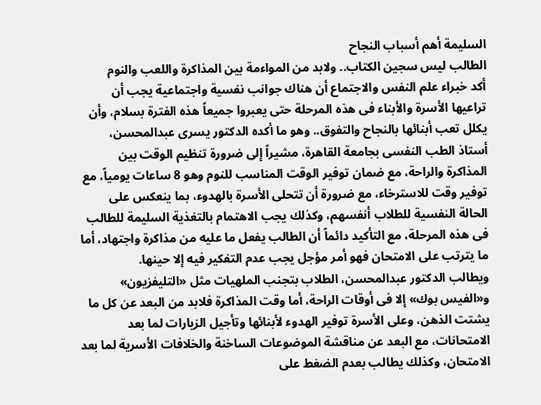السليمة أهم أسباب النجاح
الطالب ليس سجين الكتاب.. ولابد من المواءمة بين المذاكرة واللعب والنوم
أكد خبراء علم النفس والاجتماع أن هناك جوانب نفسية واجتماعية يجب أن تراعيها الأسرة والأبناء فى هذه المرحلة حتى يعبروا جميعاً هذه الفترة بسلام، وأن يكلل تعب أبنائها بالنجاح والتفوق.. وهو ما أكده الدكتور يسرى عبدالمحسن، أستاذ الطب النفسى بجامعة القاهرة، مشيراً إلى ضرورة تنظيم الوقت بين المذاكرة والراحة، مع ضمان توفير الوقت المناسب للنوم وهو 8 ساعات يومياً، مع توفير وقت للاسترخاء، مع ضرورة أن تتحلى الأسرة بالهدوء، بما ينعكس على الحالة النفسية للطلاب أنفسهم، وكذلك يجب الاهتمام بالتغذية السليمة للطالب فى هذه المرحلة، مع التأكيد دائماً أن الطالب يفعل ما عليه من مذاكرة واجتهاد، أما ما يترتب على الامتحان فهو أمر مؤجل يجب عدم التفكير فيه إلا حينها.
ويطالب الدكتور عبدالمحسن، الطلاب بتجنب الملهيات مثل «التليفزيون» و«الفيس بوك» إلا فى أوقات الراحة، أما وقت المذاكرة فلابد من البعد عن كل ما يشتت الذهن، وعلى الأسرة توفير الهدوء لأبنائها وتأجيل الزيارات لما بعد الامتحانات، مع البعد عن مناقشة الموضوعات الساخنة والخلافات الأسرية لما بعد الامتحان، وكذلك يطالب بعدم الضغط على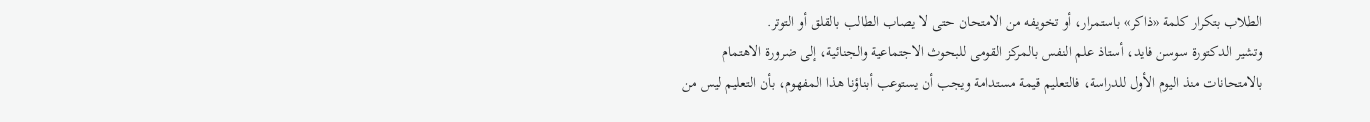الطلاب بتكرار كلمة «ذاكر» باستمرار، أو تخويفه من الامتحان حتى لا يصاب الطالب بالقلق أو التوتر.
وتشير الدكتورة سوسن فايد، أستاذ علم النفس بالمركز القومى للبحوث الاجتماعية والجنائية، إلى ضرورة الاهتمام بالامتحانات منذ اليوم الأول للدراسة، فالتعليم قيمة مستدامة ويجب أن يستوعب أبناؤنا هذا المفهوم، بأن التعليم ليس من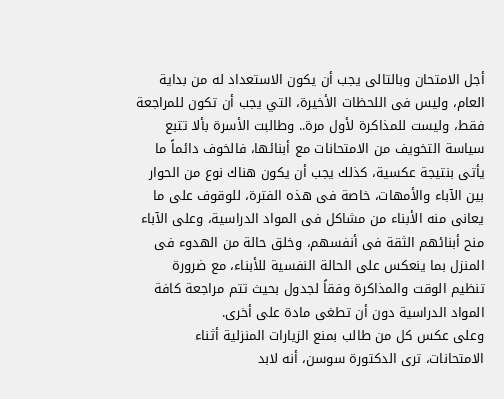أجل الامتحان وبالتالى يجب أن يكون الاستعداد له من بداية العام، وليس فى اللحظات الأخيرة، التي يجب أن تكون للمراجعة فقط، وليست للمذاكرة لأول مرة.. وطالبت الأسرة بألا تتبع سياسة التخويف من الامتحانات مع أبنائها، فالخوف دائماً ما يأتى بنتيجة عكسية، كذلك يجب أن يكون هناك نوع من الحوار بين الآباء والأمهات، خاصة فى هذه الفترة، للوقوف على ما يعانى منه الأبناء من مشاكل فى المواد الدراسية، وعلى الآباء منح أبنائهم الثقة فى أنفسهم، وخلق حالة من الهدوء فى المنزل بما ينعكس على الحالة النفسية للأبناء، مع ضرورة تنظيم الوقت والمذاكرة وفقاً لجدول بحيث تتم مراجعة كافة المواد الدراسية دون أن تطغى مادة على أخرى.
وعلى عكس كل من طالب بمنع الزيارات المنزلية أثناء الامتحانات، ترى الدكتورة سوسن، أنه لابد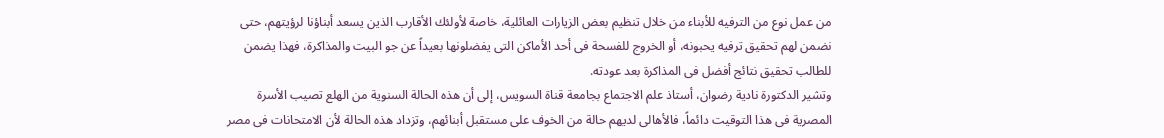من عمل نوع من الترفيه للأبناء من خلال تنظيم بعض الزيارات العائلية، خاصة لأولئك الأقارب الذين يسعد أبناؤنا لرؤيتهم، حتى نضمن لهم تحقيق ترفيه يحبونه، أو الخروج للفسحة فى أحد الأماكن التى يفضلونها بعيداً عن جو البيت والمذاكرة، فهذا يضمن للطالب تحقيق نتائج أفضل فى المذاكرة بعد عودته.
وتشير الدكتورة نادية رضوان، أستاذ علم الاجتماع بجامعة قناة السويس، إلى أن هذه الحالة السنوية من الهلع تصيب الأسرة المصرية فى هذا التوقيت دائماً، فالأهالى لديهم حالة من الخوف على مستقبل أبنائهم، وتزداد هذه الحالة لأن الامتحانات فى مصر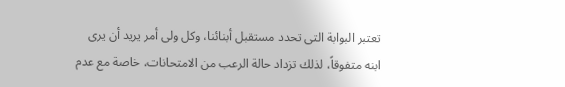تعتبر البوابة التى تحدد مستقبل أبنائنا، وكل ولى أمر يريد أن يرى ابنه متفوقاً، لذلك تزداد حالة الرعب من الامتحانات، خاصة مع عدم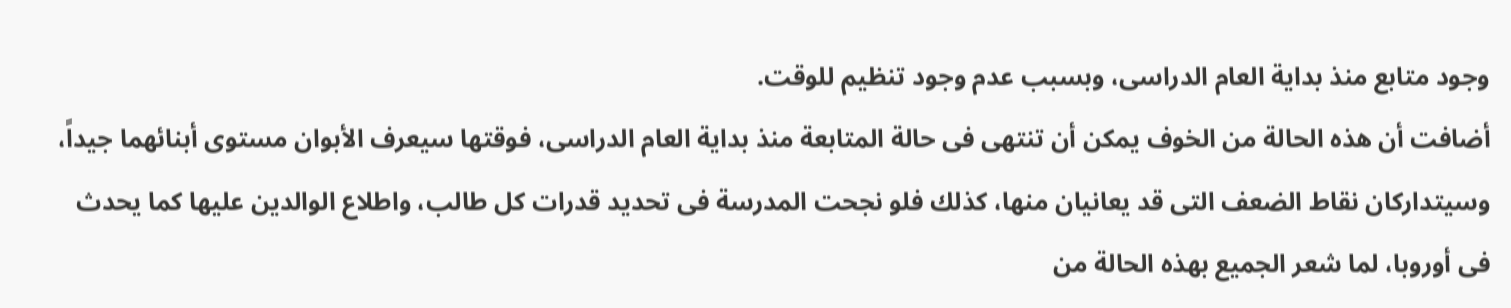وجود متابع منذ بداية العام الدراسى، وبسبب عدم وجود تنظيم للوقت.
أضافت أن هذه الحالة من الخوف يمكن أن تنتهى فى حالة المتابعة منذ بداية العام الدراسى، فوقتها سيعرف الأبوان مستوى أبنائهما جيداً، وسيتداركان نقاط الضعف التى قد يعانيان منها، كذلك فلو نجحت المدرسة فى تحديد قدرات كل طالب، واطلاع الوالدين عليها كما يحدث فى أوروبا، لما شعر الجميع بهذه الحالة من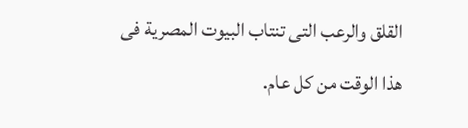القلق والرعب التى تنتاب البيوت المصرية فى هذا الوقت من كل عام.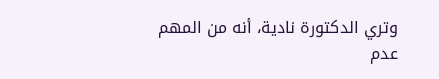وتري الدكتورة نادية، أنه من المهم عدم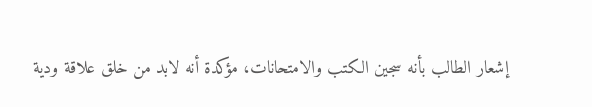إشعار الطالب بأنه سجين الكتب والامتحانات، مؤكدة أنه لابد من خلق علاقة ودية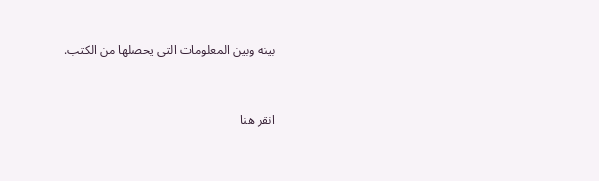بينه وبين المعلومات التى يحصلها من الكتب.


انقر هنا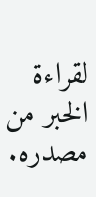لقراءة الخبر من مصدره.